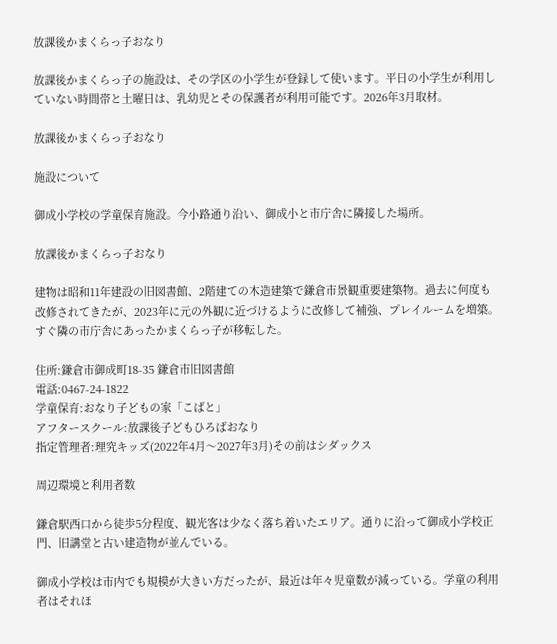放課後かまくらっ子おなり

放課後かまくらっ子の施設は、その学区の小学生が登録して使います。平日の小学生が利用していない時間帯と土曜日は、乳幼児とその保護者が利用可能です。2026年3月取材。

放課後かまくらっ子おなり

施設について

御成小学校の学童保育施設。今小路通り沿い、御成小と市庁舎に隣接した場所。

放課後かまくらっ子おなり

建物は昭和11年建設の旧図書館、2階建ての木造建築で鎌倉市景観重要建築物。過去に何度も改修されてきたが、2023年に元の外観に近づけるように改修して補強、プレイルームを増築。すぐ隣の市庁舎にあったかまくらっ子が移転した。

住所:鎌倉市御成町18-35 鎌倉市旧図書館
電話:0467-24-1822
学童保育:おなり子どもの家「こばと」
アフタースクール:放課後子どもひろばおなり
指定管理者:理究キッズ(2022年4月〜2027年3月)その前はシダックス

周辺環境と利用者数

鎌倉駅西口から徒歩5分程度、観光客は少なく落ち着いたエリア。通りに沿って御成小学校正門、旧講堂と古い建造物が並んでいる。

御成小学校は市内でも規模が大きい方だったが、最近は年々児童数が減っている。学童の利用者はそれほ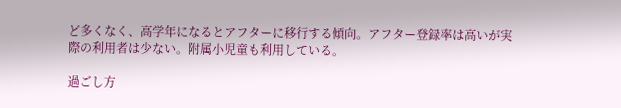ど多くなく、高学年になるとアフターに移行する傾向。アフター登録率は高いが実際の利用者は少ない。附属小児童も利用している。

過ごし方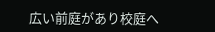広い前庭があり校庭へ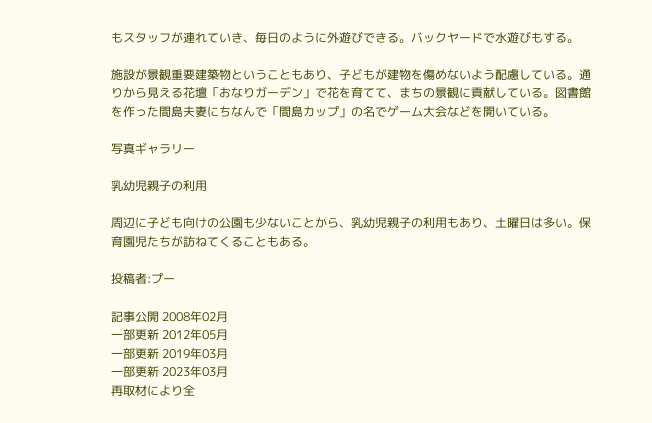もスタッフが連れていき、毎日のように外遊びできる。バックヤードで水遊びもする。

施設が景観重要建築物ということもあり、子どもが建物を傷めないよう配慮している。通りから見える花壇「おなりガーデン」で花を育てて、まちの景観に貢献している。図書館を作った間島夫妻にちなんで「間島カップ」の名でゲーム大会などを開いている。

写真ギャラリー

乳幼児親子の利用

周辺に子ども向けの公園も少ないことから、乳幼児親子の利用もあり、土曜日は多い。保育園児たちが訪ねてくることもある。

投稿者:プー

記事公開 2008年02月
一部更新 2012年05月
一部更新 2019年03月
一部更新 2023年03月
再取材により全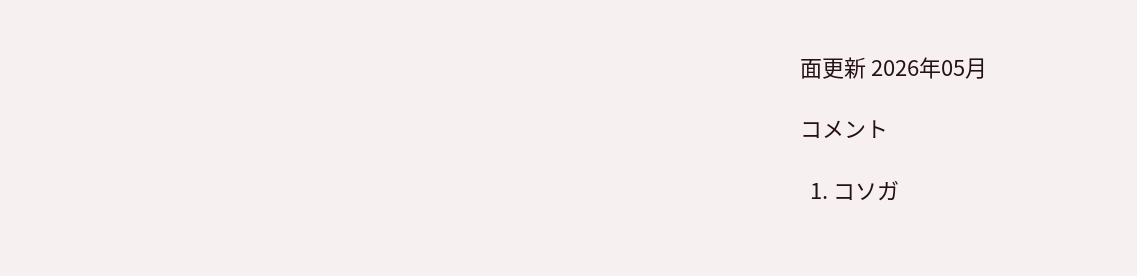面更新 2026年05月

コメント

  1. コソガ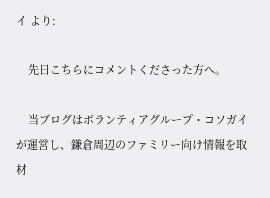イ より:

    先日こちらにコメントくださった方へ。

    当ブログはボランティアグループ・コソガイが運営し、鎌倉周辺のファミリー向け情報を取材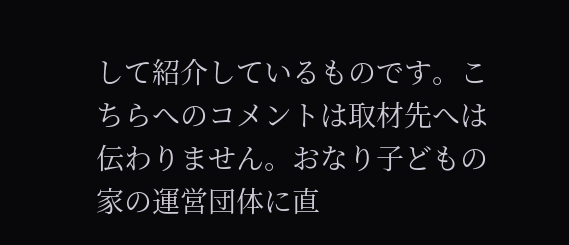して紹介しているものです。こちらへのコメントは取材先へは伝わりません。おなり子どもの家の運営団体に直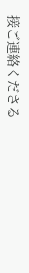接ご連絡くださる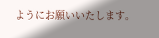ようにお願いいたします。